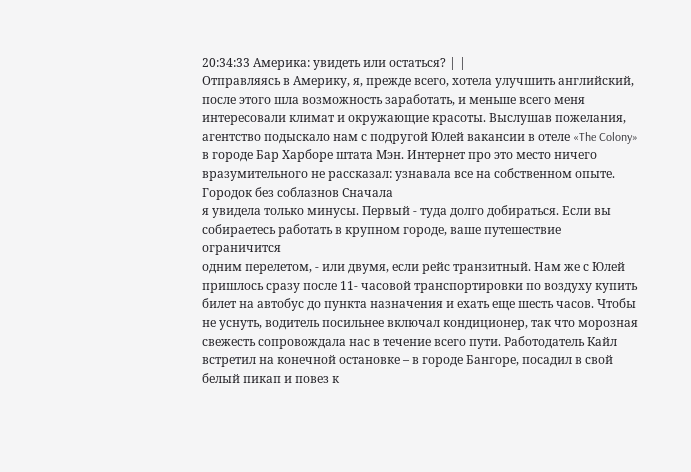20:34:33 Америка: увидеть или остаться? | |
Отправляясь в Америку, я, прежде всего, хотела улучшить английский, после этого шла возможность заработать, и меньше всего меня интересовали климат и окружающие красоты. Выслушав пожелания, агентство подыскало нам с подругой Юлей вакансии в отеле «The Colony» в городе Бар Харборе штата Мэн. Интернет про это место ничего вразумительного не рассказал: узнавала все на собственном опыте. Городок без соблазнов Сначала
я увидела только минусы. Первый - туда долго добираться. Если вы
собираетесь работать в крупном городе, ваше путешествие ограничится
одним перелетом, - или двумя, если рейс транзитный. Нам же с Юлей
пришлось сразу после 11- часовой транспортировки по воздуху купить билет на автобус до пункта назначения и ехать еще шесть часов. Чтобы не уснуть, водитель посильнее включал кондиционер, так что морозная свежесть сопровождала нас в течение всего пути. Работодатель Кайл встретил на конечной остановке – в городе Бангоре, посадил в свой белый пикап и повез к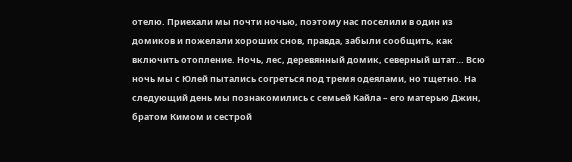отелю. Приехали мы почти ночью, поэтому нас поселили в один из домиков и пожелали хороших снов, правда, забыли сообщить, как включить отопление. Ночь, лес, деревянный домик, северный штат… Всю ночь мы с Юлей пытались согреться под тремя одеялами, но тщетно. На следующий день мы познакомились с семьей Кайла – его матерью Джин, братом Кимом и сестрой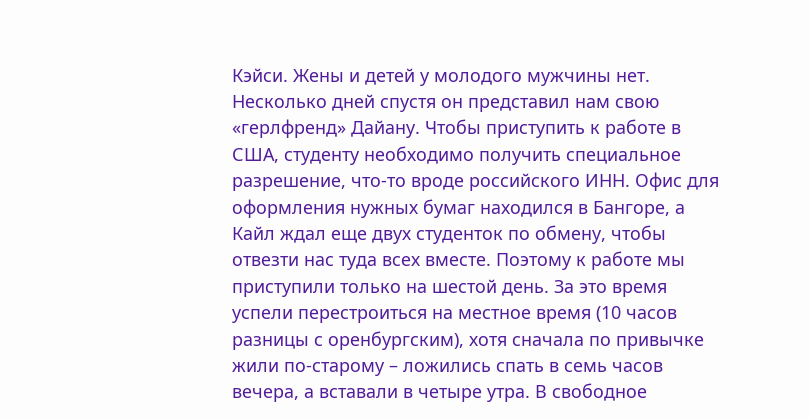Кэйси. Жены и детей у молодого мужчины нет. Несколько дней спустя он представил нам свою «герлфренд» Дайану. Чтобы приступить к работе в США, студенту необходимо получить специальное разрешение, что-то вроде российского ИНН. Офис для оформления нужных бумаг находился в Бангоре, а Кайл ждал еще двух студенток по обмену, чтобы отвезти нас туда всех вместе. Поэтому к работе мы приступили только на шестой день. За это время успели перестроиться на местное время (10 часов разницы с оренбургским), хотя сначала по привычке жили по-старому – ложились спать в семь часов вечера, а вставали в четыре утра. В свободное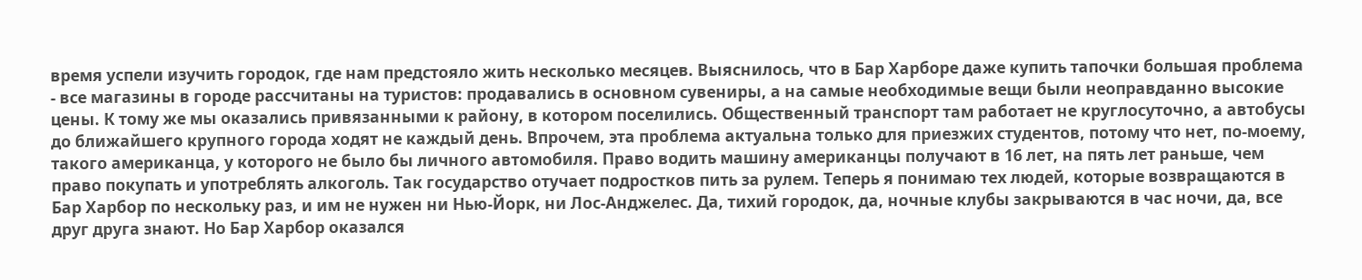время успели изучить городок, где нам предстояло жить несколько месяцев. Выяснилось, что в Бар Харборе даже купить тапочки большая проблема - все магазины в городе рассчитаны на туристов: продавались в основном сувениры, а на самые необходимые вещи были неоправданно высокие цены. К тому же мы оказались привязанными к району, в котором поселились. Общественный транспорт там работает не круглосуточно, а автобусы до ближайшего крупного города ходят не каждый день. Впрочем, эта проблема актуальна только для приезжих студентов, потому что нет, по-моему, такого американца, у которого не было бы личного автомобиля. Право водить машину американцы получают в 16 лет, на пять лет раньше, чем право покупать и употреблять алкоголь. Так государство отучает подростков пить за рулем. Теперь я понимаю тех людей, которые возвращаются в Бар Харбор по нескольку раз, и им не нужен ни Нью-Йорк, ни Лос-Анджелес. Да, тихий городок, да, ночные клубы закрываются в час ночи, да, все друг друга знают. Но Бар Харбор оказался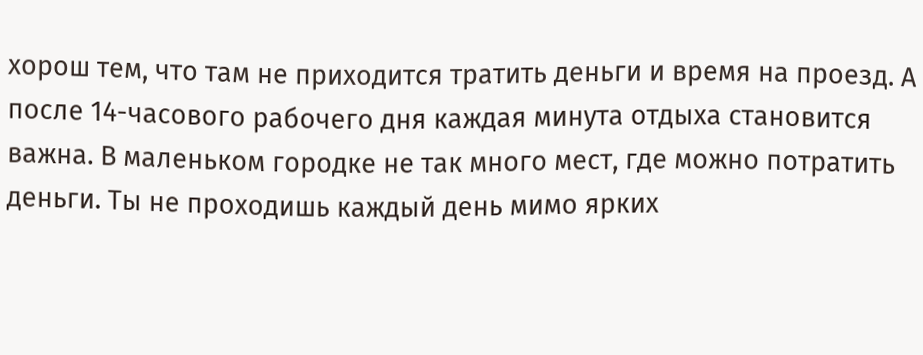хорош тем, что там не приходится тратить деньги и время на проезд. А после 14-часового рабочего дня каждая минута отдыха становится важна. В маленьком городке не так много мест, где можно потратить деньги. Ты не проходишь каждый день мимо ярких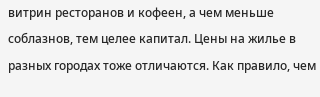витрин ресторанов и кофеен, а чем меньше соблазнов, тем целее капитал. Цены на жилье в разных городах тоже отличаются. Как правило, чем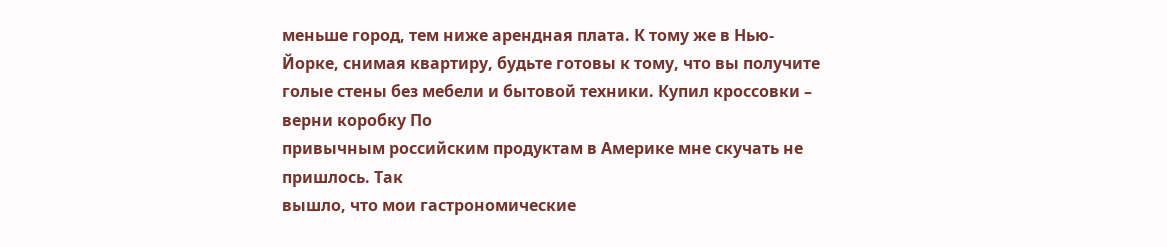меньше город, тем ниже арендная плата. К тому же в Нью-Йорке, снимая квартиру, будьте готовы к тому, что вы получите голые стены без мебели и бытовой техники. Купил кроссовки – верни коробку По
привычным российским продуктам в Америке мне скучать не пришлось. Так
вышло, что мои гастрономические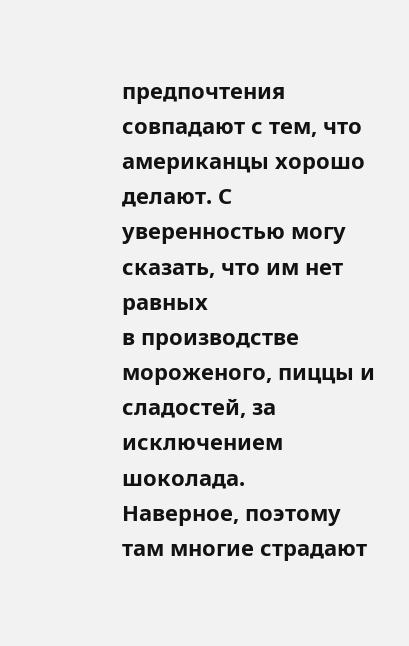предпочтения совпадают с тем, что
американцы хорошо делают. С уверенностью могу сказать, что им нет равных
в производстве мороженого, пиццы и сладостей, за исключением шоколада.
Наверное, поэтому там многие страдают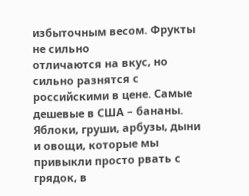избыточным весом. Фрукты не сильно
отличаются на вкус, но сильно разнятся с российскими в цене. Самые
дешевые в США – бананы. Яблоки, груши, арбузы, дыни и овощи, которые мы
привыкли просто рвать с грядок, в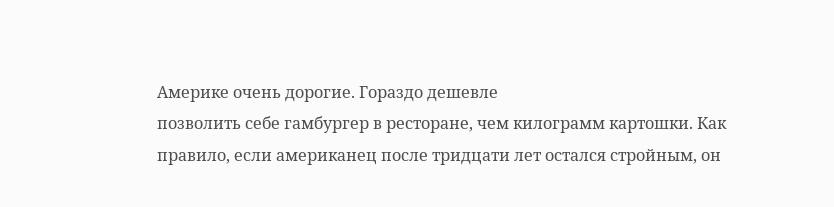Америке очень дорогие. Гораздо дешевле
позволить себе гамбургер в ресторане, чем килограмм картошки. Как
правило, если американец после тридцати лет остался стройным, он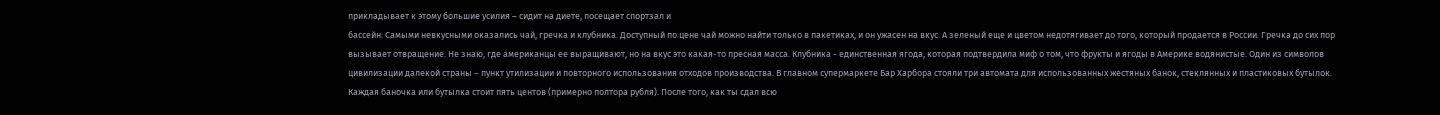прикладывает к этому большие усилия – сидит на диете, посещает спортзал и
бассейн. Самыми невкусными оказались чай, гречка и клубника. Доступный по цене чай можно найти только в пакетиках, и он ужасен на вкус. А зеленый еще и цветом недотягивает до того, который продается в России. Гречка до сих пор вызывает отвращение. Не знаю, где американцы ее выращивают, но на вкус это какая-то пресная масса. Клубника - единственная ягода, которая подтвердила миф о том, что фрукты и ягоды в Америке водянистые. Один из символов цивилизации далекой страны – пункт утилизации и повторного использования отходов производства. В главном супермаркете Бар Харбора стояли три автомата для использованных жестяных банок, стеклянных и пластиковых бутылок. Каждая баночка или бутылка стоит пять центов (примерно полтора рубля). После того, как ты сдал всю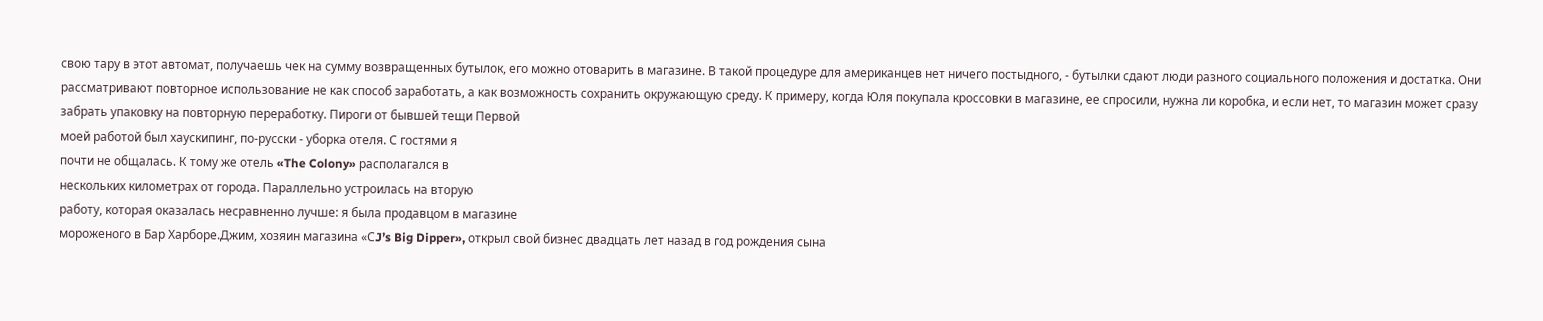свою тару в этот автомат, получаешь чек на сумму возвращенных бутылок, его можно отоварить в магазине. В такой процедуре для американцев нет ничего постыдного, - бутылки сдают люди разного социального положения и достатка. Они рассматривают повторное использование не как способ заработать, а как возможность сохранить окружающую среду. К примеру, когда Юля покупала кроссовки в магазине, ее спросили, нужна ли коробка, и если нет, то магазин может сразу забрать упаковку на повторную переработку. Пироги от бывшей тещи Первой
моей работой был хаускипинг, по-русски - уборка отеля. С гостями я
почти не общалась. К тому же отель «The Colony» располагался в
нескольких километрах от города. Параллельно устроилась на вторую
работу, которая оказалась несравненно лучше: я была продавцом в магазине
мороженого в Бар Харборе.Джим, хозяин магазина «СJ’s Big Dipper», открыл свой бизнес двадцать лет назад в год рождения сына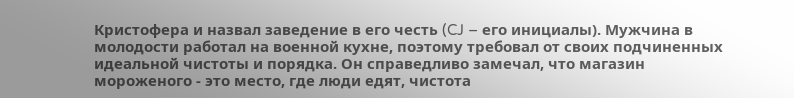Кристофера и назвал заведение в его честь (CJ – его инициалы). Мужчина в молодости работал на военной кухне, поэтому требовал от своих подчиненных идеальной чистоты и порядка. Он справедливо замечал, что магазин мороженого - это место, где люди едят, чистота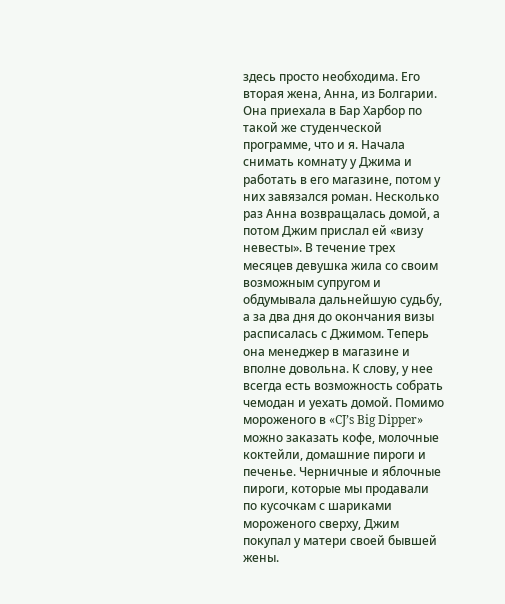здесь просто необходима. Его вторая жена, Анна, из Болгарии. Она приехала в Бар Харбор по такой же студенческой программе, что и я. Начала снимать комнату у Джима и работать в его магазине, потом у них завязался роман. Несколько раз Анна возвращалась домой, а потом Джим прислал ей «визу невесты». В течение трех месяцев девушка жила со своим возможным супругом и обдумывала дальнейшую судьбу, а за два дня до окончания визы расписалась с Джимом. Теперь она менеджер в магазине и вполне довольна. К слову, у нее всегда есть возможность собрать чемодан и уехать домой. Помимо мороженого в «CJ’s Big Dipper» можно заказать кофе, молочные коктейли, домашние пироги и печенье. Черничные и яблочные пироги, которые мы продавали по кусочкам с шариками мороженого сверху, Джим покупал у матери своей бывшей жены.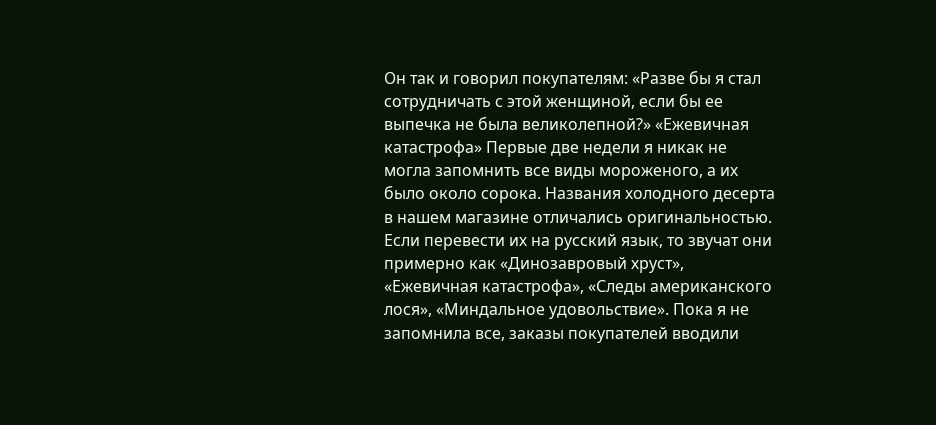Он так и говорил покупателям: «Разве бы я стал сотрудничать с этой женщиной, если бы ее выпечка не была великолепной?» «Ежевичная катастрофа» Первые две недели я никак не могла запомнить все виды мороженого, а их было около сорока. Названия холодного десерта в нашем магазине отличались оригинальностью. Если перевести их на русский язык, то звучат они примерно как «Динозавровый хруст», «Ежевичная катастрофа», «Следы американского лося», «Миндальное удовольствие». Пока я не запомнила все, заказы покупателей вводили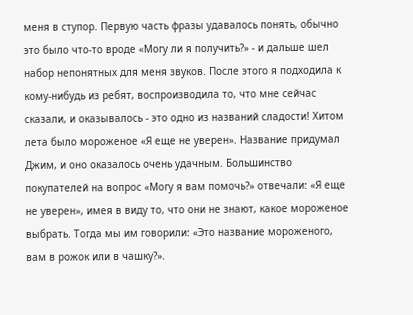меня в ступор. Первую часть фразы удавалось понять, обычно это было что-то вроде «Могу ли я получить?» - и дальше шел набор непонятных для меня звуков. После этого я подходила к кому-нибудь из ребят, воспроизводила то, что мне сейчас сказали, и оказывалось - это одно из названий сладости! Хитом лета было мороженое «Я еще не уверен». Название придумал Джим, и оно оказалось очень удачным. Большинство покупателей на вопрос «Могу я вам помочь?» отвечали: «Я еще не уверен», имея в виду то, что они не знают, какое мороженое выбрать. Тогда мы им говорили: «Это название мороженого, вам в рожок или в чашку?».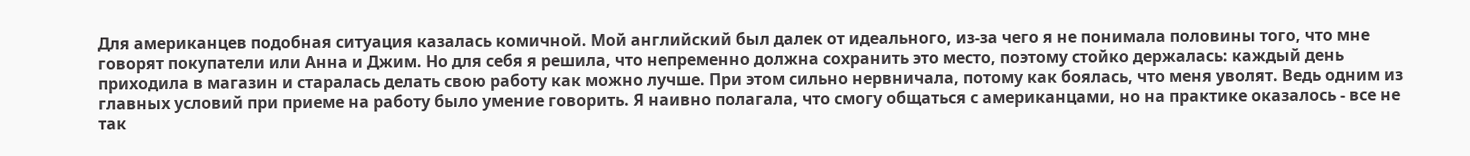Для американцев подобная ситуация казалась комичной. Мой английский был далек от идеального, из-за чего я не понимала половины того, что мне говорят покупатели или Анна и Джим. Но для себя я решила, что непременно должна сохранить это место, поэтому стойко держалась: каждый день приходила в магазин и старалась делать свою работу как можно лучше. При этом сильно нервничала, потому как боялась, что меня уволят. Ведь одним из главных условий при приеме на работу было умение говорить. Я наивно полагала, что смогу общаться с американцами, но на практике оказалось - все не так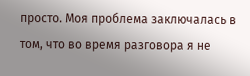просто. Моя проблема заключалась в том, что во время разговора я не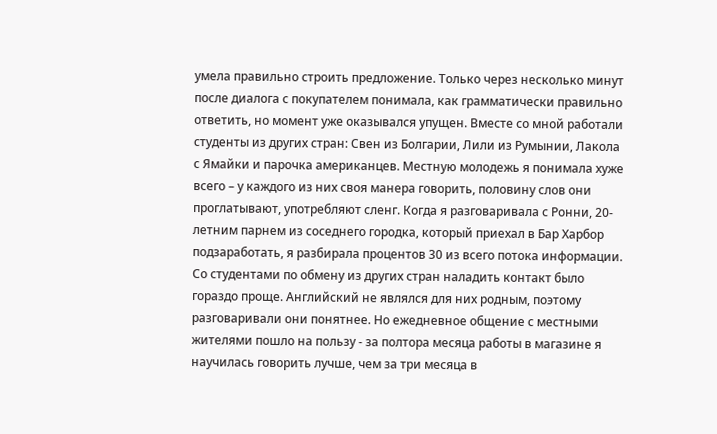умела правильно строить предложение. Только через несколько минут после диалога с покупателем понимала, как грамматически правильно ответить, но момент уже оказывался упущен. Вместе со мной работали студенты из других стран: Свен из Болгарии, Лили из Румынии, Лакола с Ямайки и парочка американцев. Местную молодежь я понимала хуже всего – у каждого из них своя манера говорить, половину слов они проглатывают, употребляют сленг. Когда я разговаривала с Ронни, 20-летним парнем из соседнего городка, который приехал в Бар Харбор подзаработать, я разбирала процентов 30 из всего потока информации. Со студентами по обмену из других стран наладить контакт было гораздо проще. Английский не являлся для них родным, поэтому разговаривали они понятнее. Но ежедневное общение с местными жителями пошло на пользу - за полтора месяца работы в магазине я научилась говорить лучше, чем за три месяца в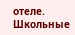отеле. Школьные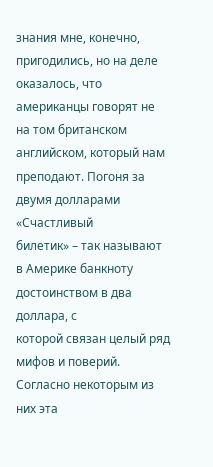знания мне, конечно, пригодились, но на деле оказалось, что американцы говорят не на том британском английском, который нам преподают. Погоня за двумя долларами «Счастливый
билетик» – так называют в Америке банкноту достоинством в два доллара, с
которой связан целый ряд мифов и поверий. Согласно некоторым из них эта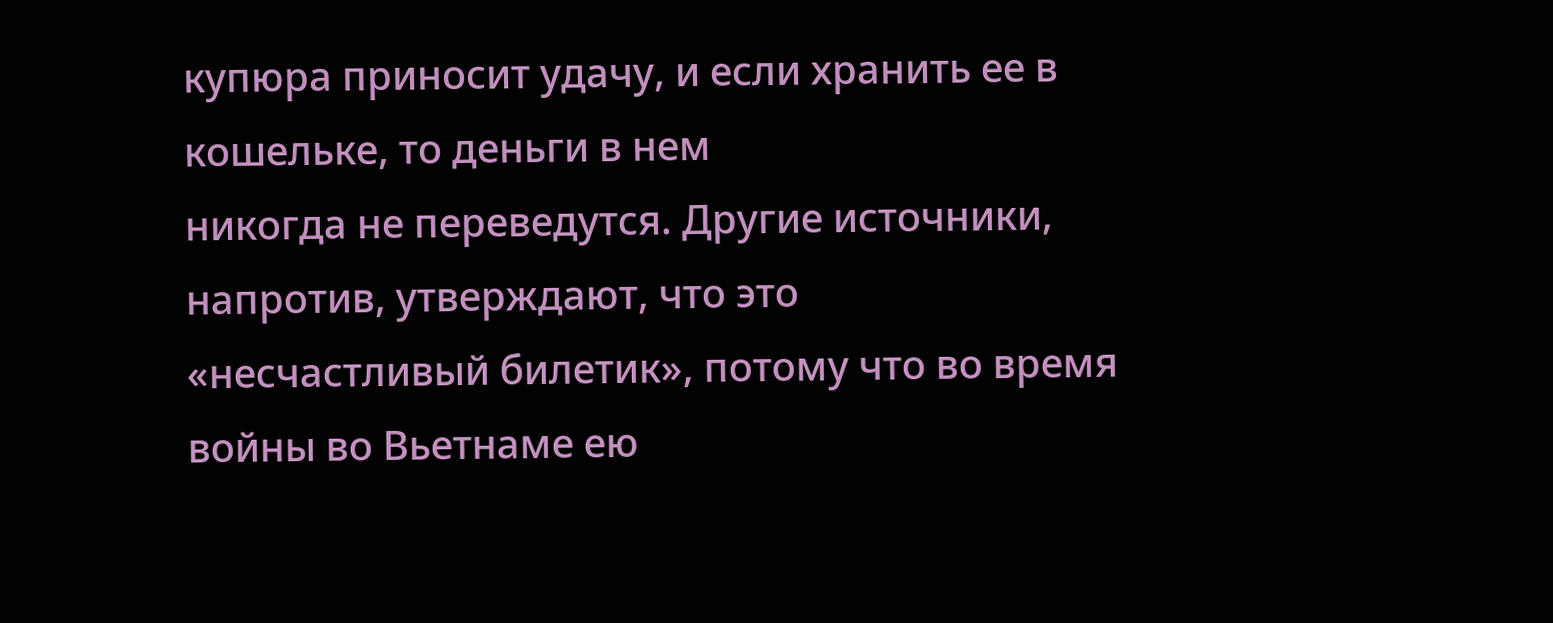купюра приносит удачу, и если хранить ее в кошельке, то деньги в нем
никогда не переведутся. Другие источники, напротив, утверждают, что это
«несчастливый билетик», потому что во время войны во Вьетнаме ею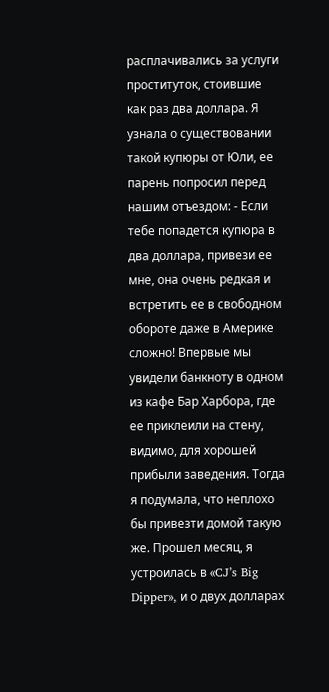расплачивались за услуги проституток, стоившие как раз два доллара. Я узнала о существовании такой купюры от Юли, ее парень попросил перед нашим отъездом: - Если тебе попадется купюра в два доллара, привези ее мне, она очень редкая и встретить ее в свободном обороте даже в Америке сложно! Впервые мы увидели банкноту в одном из кафе Бар Харбора, где ее приклеили на стену, видимо, для хорошей прибыли заведения. Тогда я подумала, что неплохо бы привезти домой такую же. Прошел месяц, я устроилась в «CJ’s Big Dipper», и о двух долларах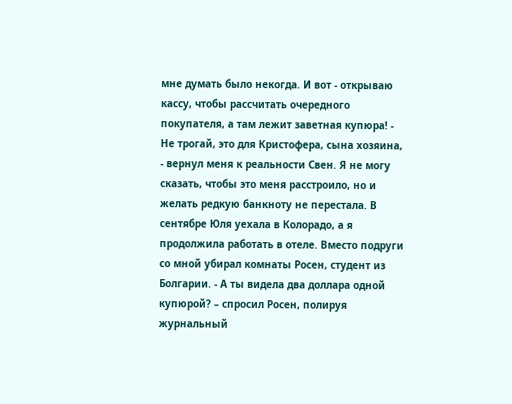мне думать было некогда. И вот - открываю кассу, чтобы рассчитать очередного покупателя, а там лежит заветная купюра! - Не трогай, это для Кристофера, сына хозяина, - вернул меня к реальности Свен. Я не могу сказать, чтобы это меня расстроило, но и желать редкую банкноту не перестала. В сентябре Юля уехала в Колорадо, а я продолжила работать в отеле. Вместо подруги со мной убирал комнаты Росен, студент из Болгарии. - А ты видела два доллара одной купюрой? – спросил Росен, полируя журнальный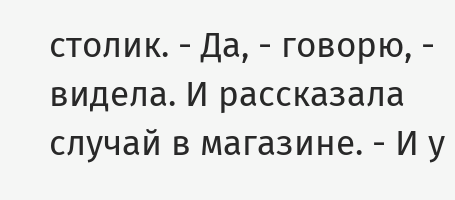столик. - Да, - говорю, - видела. И рассказала случай в магазине. - И у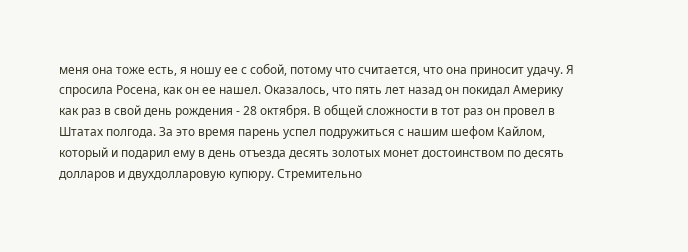меня она тоже есть, я ношу ее с собой, потому что считается, что она приносит удачу. Я спросила Росена, как он ее нашел. Оказалось, что пять лет назад он покидал Америку как раз в свой день рождения - 28 октября. В общей сложности в тот раз он провел в Штатах полгода. За это время парень успел подружиться с нашим шефом Кайлом, который и подарил ему в день отъезда десять золотых монет достоинством по десять долларов и двухдолларовую купюру. Стремительно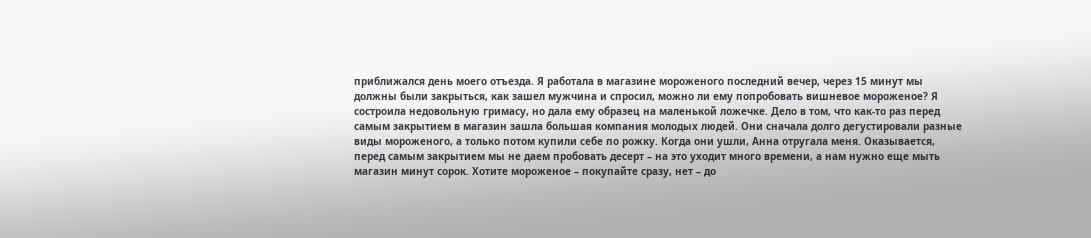приближался день моего отъезда. Я работала в магазине мороженого последний вечер, через 15 минут мы должны были закрыться, как зашел мужчина и спросил, можно ли ему попробовать вишневое мороженое? Я состроила недовольную гримасу, но дала ему образец на маленькой ложечке. Дело в том, что как-то раз перед самым закрытием в магазин зашла большая компания молодых людей. Они сначала долго дегустировали разные виды мороженого, а только потом купили себе по рожку. Когда они ушли, Анна отругала меня. Оказывается, перед самым закрытием мы не даем пробовать десерт – на это уходит много времени, а нам нужно еще мыть магазин минут сорок. Хотите мороженое – покупайте сразу, нет – до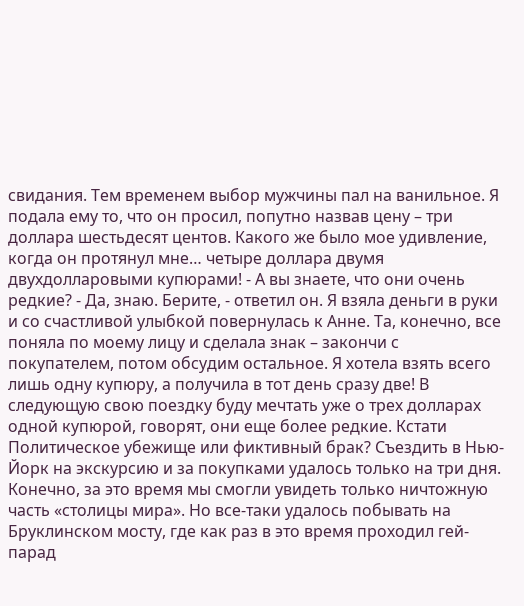свидания. Тем временем выбор мужчины пал на ванильное. Я подала ему то, что он просил, попутно назвав цену – три доллара шестьдесят центов. Какого же было мое удивление, когда он протянул мне… четыре доллара двумя двухдолларовыми купюрами! - А вы знаете, что они очень редкие? - Да, знаю. Берите, - ответил он. Я взяла деньги в руки и со счастливой улыбкой повернулась к Анне. Та, конечно, все поняла по моему лицу и сделала знак – закончи с покупателем, потом обсудим остальное. Я хотела взять всего лишь одну купюру, а получила в тот день сразу две! В следующую свою поездку буду мечтать уже о трех долларах одной купюрой, говорят, они еще более редкие. Кстати Политическое убежище или фиктивный брак? Съездить в Нью-Йорк на экскурсию и за покупками удалось только на три дня. Конечно, за это время мы смогли увидеть только ничтожную часть «столицы мира». Но все-таки удалось побывать на Бруклинском мосту, где как раз в это время проходил гей-парад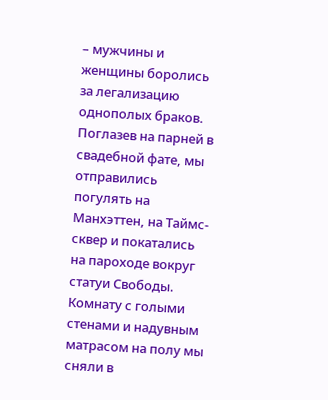– мужчины и женщины боролись за легализацию однополых браков. Поглазев на парней в свадебной фате, мы отправились погулять на Манхэттен, на Таймс-сквер и покатались на пароходе вокруг статуи Свободы. Комнату с голыми стенами и надувным матрасом на полу мы сняли в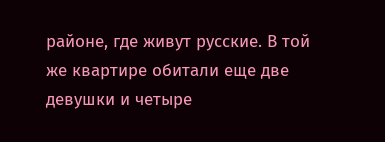районе, где живут русские. В той же квартире обитали еще две девушки и четыре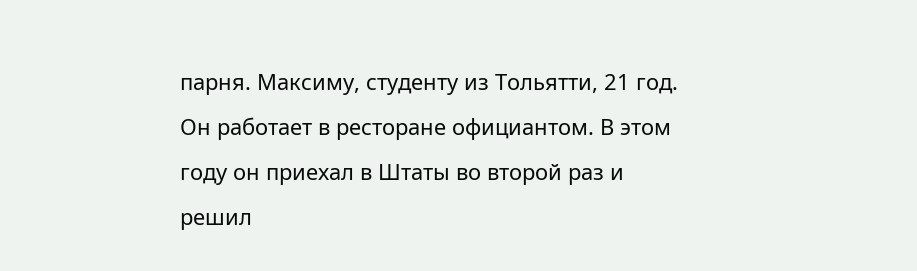парня. Максиму, студенту из Тольятти, 21 год. Он работает в ресторане официантом. В этом году он приехал в Штаты во второй раз и решил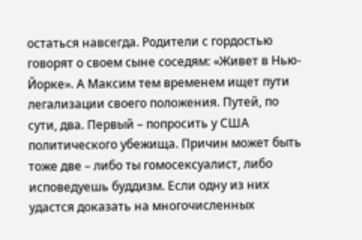остаться навсегда. Родители с гордостью говорят о своем сыне соседям: «Живет в Нью-Йорке». А Максим тем временем ищет пути легализации своего положения. Путей, по сути, два. Первый – попросить у США политического убежища. Причин может быть тоже две – либо ты гомосексуалист, либо исповедуешь буддизм. Если одну из них удастся доказать на многочисленных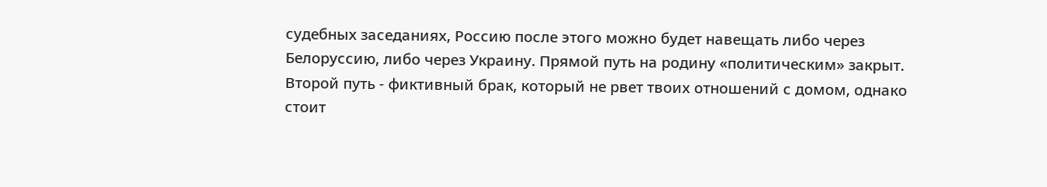судебных заседаниях, Россию после этого можно будет навещать либо через Белоруссию, либо через Украину. Прямой путь на родину «политическим» закрыт. Второй путь - фиктивный брак, который не рвет твоих отношений с домом, однако стоит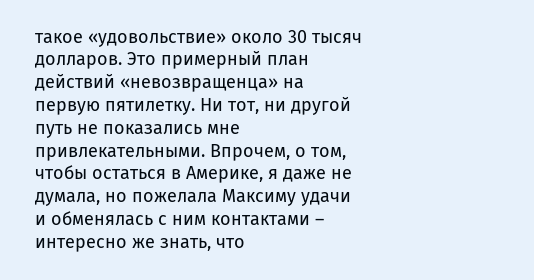такое «удовольствие» около 30 тысяч долларов. Это примерный план действий «невозвращенца» на первую пятилетку. Ни тот, ни другой путь не показались мне привлекательными. Впрочем, о том, чтобы остаться в Америке, я даже не думала, но пожелала Максиму удачи и обменялась с ним контактами – интересно же знать, что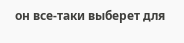он все-таки выберет для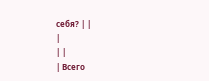себя? | |
|
| |
| Всего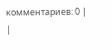комментариев: 0 | |